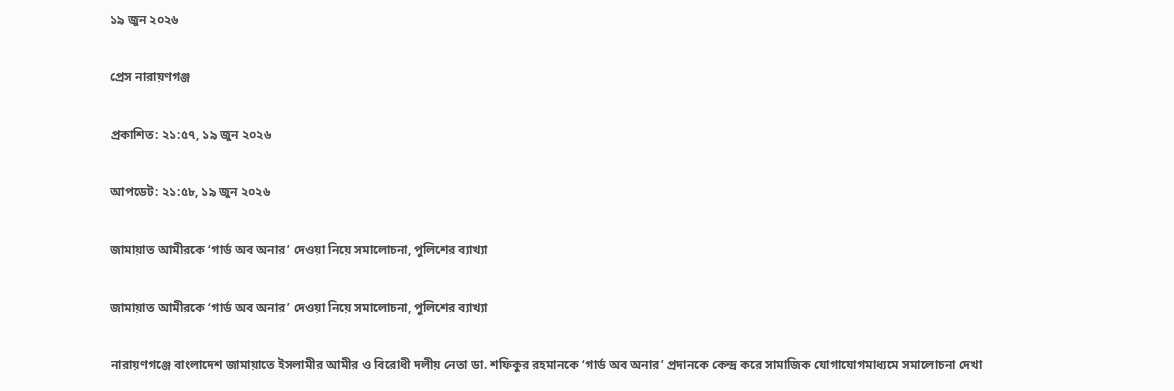১৯ জুন ২০২৬

প্রেস নারায়ণগঞ্জ

প্রকাশিত: ২১:৫৭, ১৯ জুন ২০২৬

আপডেট: ২১:৫৮, ১৯ জুন ২০২৬

জামায়াত আমীরকে ‘গার্ড অব অনার’ দেওয়া নিয়ে সমালোচনা, পুলিশের ব্যাখ্যা

জামায়াত আমীরকে ‘গার্ড অব অনার’ দেওয়া নিয়ে সমালোচনা, পুলিশের ব্যাখ্যা

নারায়ণগঞ্জে বাংলাদেশ জামায়াতে ইসলামীর আমীর ও বিরোধী দলীয় নেতা ডা. শফিকুর রহমানকে ‘গার্ড অব অনার’ প্রদানকে কেন্দ্র করে সামাজিক যোগাযোগমাধ্যমে সমালোচনা দেখা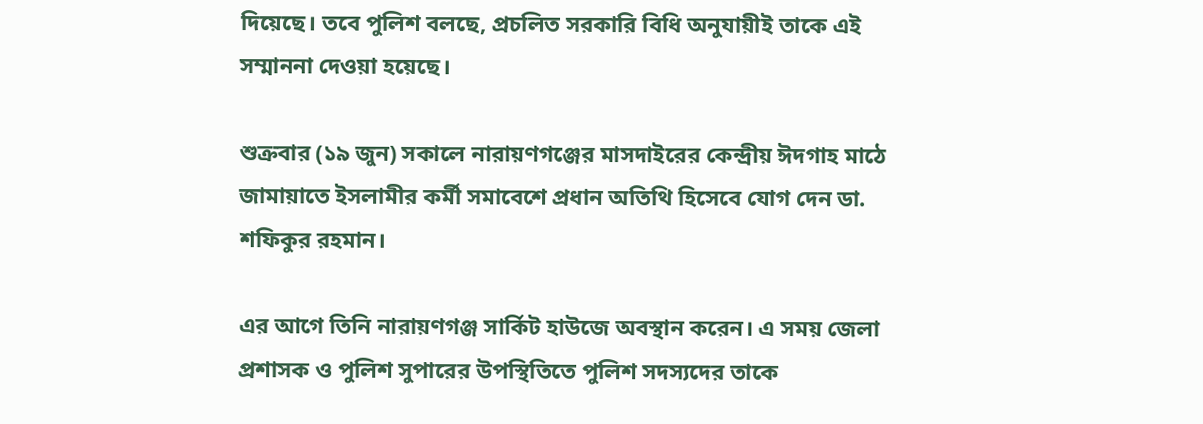দিয়েছে। তবে পুলিশ বলছে, প্রচলিত সরকারি বিধি অনুযায়ীই তাকে এই সম্মাননা দেওয়া হয়েছে।

শুক্রবার (১৯ জুন) সকালে নারায়ণগঞ্জের মাসদাইরের কেন্দ্রীয় ঈদগাহ মাঠে জামায়াতে ইসলামীর কর্মী সমাবেশে প্রধান অতিথি হিসেবে যোগ দেন ডা. শফিকুর রহমান।

এর আগে তিনি নারায়ণগঞ্জ সার্কিট হাউজে অবস্থান করেন। এ সময় জেলা প্রশাসক ও পুলিশ সুপারের উপস্থিতিতে পুলিশ সদস্যদের তাকে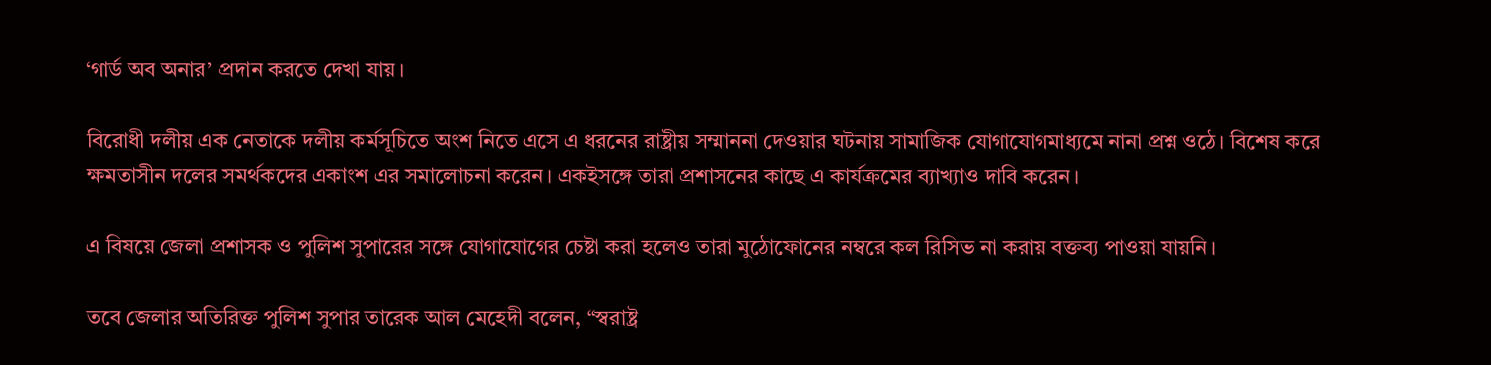‘গার্ড অব অনার’ প্রদান করতে দেখা যায়।

বিরোধী দলীয় এক নেতাকে দলীয় কর্মসূচিতে অংশ নিতে এসে এ ধরনের রাষ্ট্রীয় সম্মাননা দেওয়ার ঘটনায় সামাজিক যোগাযোগমাধ্যমে নানা প্রশ্ন ওঠে। বিশেষ করে ক্ষমতাসীন দলের সমর্থকদের একাংশ এর সমালোচনা করেন। একইসঙ্গে তারা প্রশাসনের কাছে এ কার্যক্রমের ব্যাখ্যাও দাবি করেন।

এ বিষয়ে জেলা প্রশাসক ও পুলিশ সুপারের সঙ্গে যোগাযোগের চেষ্টা করা হলেও তারা মুঠোফোনের নম্বরে কল রিসিভ না করায় বক্তব্য পাওয়া যায়নি।

তবে জেলার অতিরিক্ত পুলিশ সুপার তারেক আল মেহেদী বলেন, “স্বরাষ্ট্র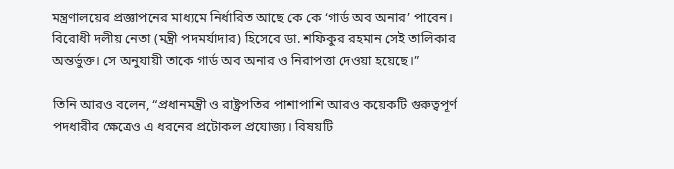মন্ত্রণালয়ের প্রজ্ঞাপনের মাধ্যমে নির্ধারিত আছে কে কে ‘গার্ড অব অনার’ পাবেন। বিরোধী দলীয় নেতা (মন্ত্রী পদমর্যাদার) হিসেবে ডা. শফিকুর রহমান সেই তালিকার অন্তর্ভুক্ত। সে অনুযায়ী তাকে গার্ড অব অনার ও নিরাপত্তা দেওয়া হয়েছে।”

তিনি আরও বলেন, “প্রধানমন্ত্রী ও রাষ্ট্রপতির পাশাপাশি আরও কয়েকটি গুরুত্বপূর্ণ পদধারীর ক্ষেত্রেও এ ধরনের প্রটোকল প্রযোজ্য। বিষয়টি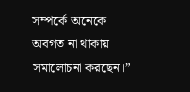সম্পর্কে অনেকে অবগত না থাকায় সমালোচনা করছেন।”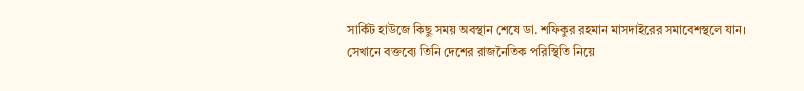সার্কিট হাউজে কিছু সময় অবস্থান শেষে ডা. শফিকুর রহমান মাসদাইরের সমাবেশস্থলে যান। সেখানে বক্তব্যে তিনি দেশের রাজনৈতিক পরিস্থিতি নিয়ে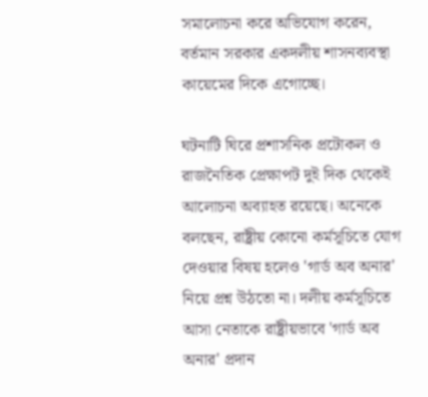সমালোচনা করে অভিযোগ করেন, বর্তমান সরকার একদলীয় শাসনব্যবস্থা কায়েমের দিকে এগোচ্ছে।

ঘটনাটি ঘিরে প্রশাসনিক প্রটোকল ও রাজনৈতিক প্রেক্ষাপট দুই দিক থেকেই আলোচনা অব্যাহত রয়েছে। অনেকে বলছেন, রাষ্ট্রীয় কোনো কর্মসূচিতে যোগ দেওয়ার বিষয় হলেও 'গার্ড অব অনার' নিয়ে প্রশ্ন উঠতো না। দলীয় কর্মসূচিতে আসা নেতাকে রাষ্ট্রীয়ভাবে 'গার্ড অব অনার' প্রদান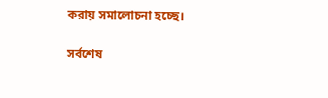করায় সমালোচনা হচ্ছে।

সর্বশেষ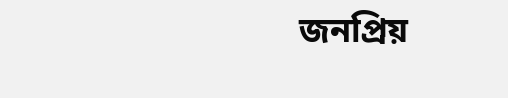জনপ্রিয়